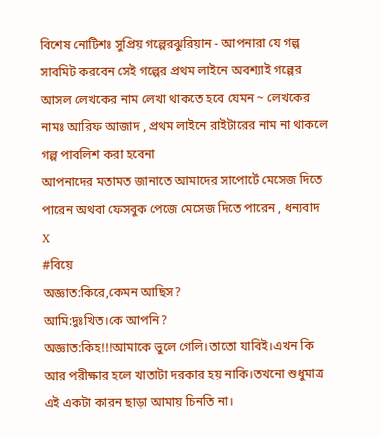বিশেষ নোটিশঃ সুপ্রিয় গল্পেরঝুরিয়ান - আপনারা যে গল্প সাবমিট করবেন সেই গল্পের প্রথম লাইনে অবশ্যাই গল্পের আসল লেখকের নাম লেখা থাকতে হবে যেমন ~ লেখকের নামঃ আরিফ আজাদ , প্রথম লাইনে রাইটারের নাম না থাকলে গল্প পাবলিশ করা হবেনা
আপনাদের মতামত জানাতে আমাদের সাপোর্টে মেসেজ দিতে পারেন অথবা ফেসবুক পেজে মেসেজ দিতে পারেন , ধন্যবাদ
X
#বিয়ে
অজ্ঞাত:কিরে,কেমন আছিস?
আমি:দুঃখিত।কে আপনি?
অজ্ঞাত:কিহ!!!আমাকে ভুলে গেলি।তাতো যাবিই।এখন কি আর পরীক্ষার হলে খাতাটা দরকার হয় নাকি।তখনো শুধুমাত্র এই একটা কারন ছাড়া আমায় চিনতি না।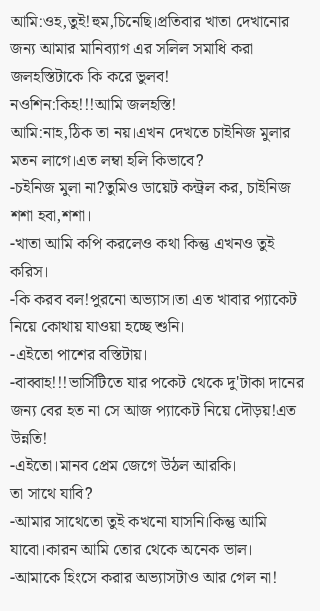আমি:ওহ,তুই!হুম,চিনেছি।প্রতিবার খাতা দেখানোর জন্য আমার মানিব্যাগ এর সলিল সমাধি করা জলহস্তিটাকে কি করে ভুলব!
নওশিন:কিহ!!!আমি জলহস্তি!
আমি:নাহ,ঠিক তা নয়।এখন দেখতে চাইনিজ মুলার মতন লাগে।এত লম্বা হলি কিভাবে?
-চইনিজ মুলা না?তুমিও ডায়েট কন্ট্রল কর, চাইনিজ শশা হবা,শশা।
-খাতা আমি কপি করলেও কথা কিন্তু এখনও তুই করিস।
-কি করব বল!পুরনো অভ্যাস।তা এত খাবার প্যাকেট নিয়ে কোথায় যাওয়া হচ্ছে শুনি।
-এইতো পাশের বস্তিটায়।
-বাব্বাহ!!!ভার্সিটিতে যার পকেট থেকে দু'টাকা দানের জন্য বের হত না সে আজ প্যাকেট নিয়ে দৌড়য়!এত উন্নতি!
-এইতো।মানব প্রেম জেগে উঠল আরকি।
তা সাথে যাবি?
-আমার সাথেতো তুই কখনো যাসনি।কিন্তু আমি যাবো।কারন আমি তোর থেকে অনেক ভাল।
-আমাকে হিংসে করার অভ্যাসটাও আর গেল না!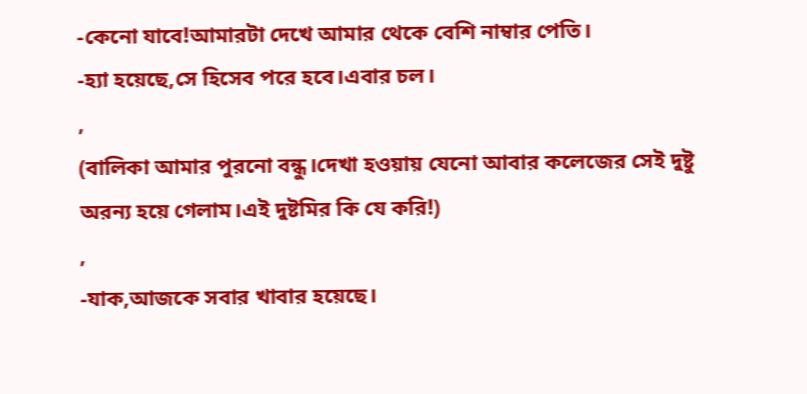-কেনো যাবে!আমারটা দেখে আমার থেকে বেশি নাম্বার পেতি।
-হ্যা হয়েছে,সে হিসেব পরে হবে।এবার চল।
,
(বালিকা আমার পুরনো বন্ধু।দেখা হওয়ায় যেনো আবার কলেজের সেই দুষ্টু অরন্য হয়ে গেলাম।এই দুষ্টমির কি যে করি!)
,
-যাক,আজকে সবার খাবার হয়েছে।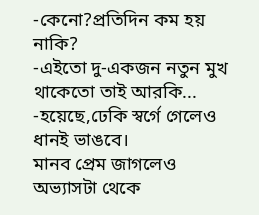-কেনো?প্রতিদিন কম হয় নাকি?
-এইতো দু-একজন নতুন মুখ থাকেতো তাই আরকি...
-হয়েছে,ঢেকি স্বর্গে গেলেও ধানই ভাঙবে।
মানব প্রেম জাগলেও অভ্যাসটা থেকে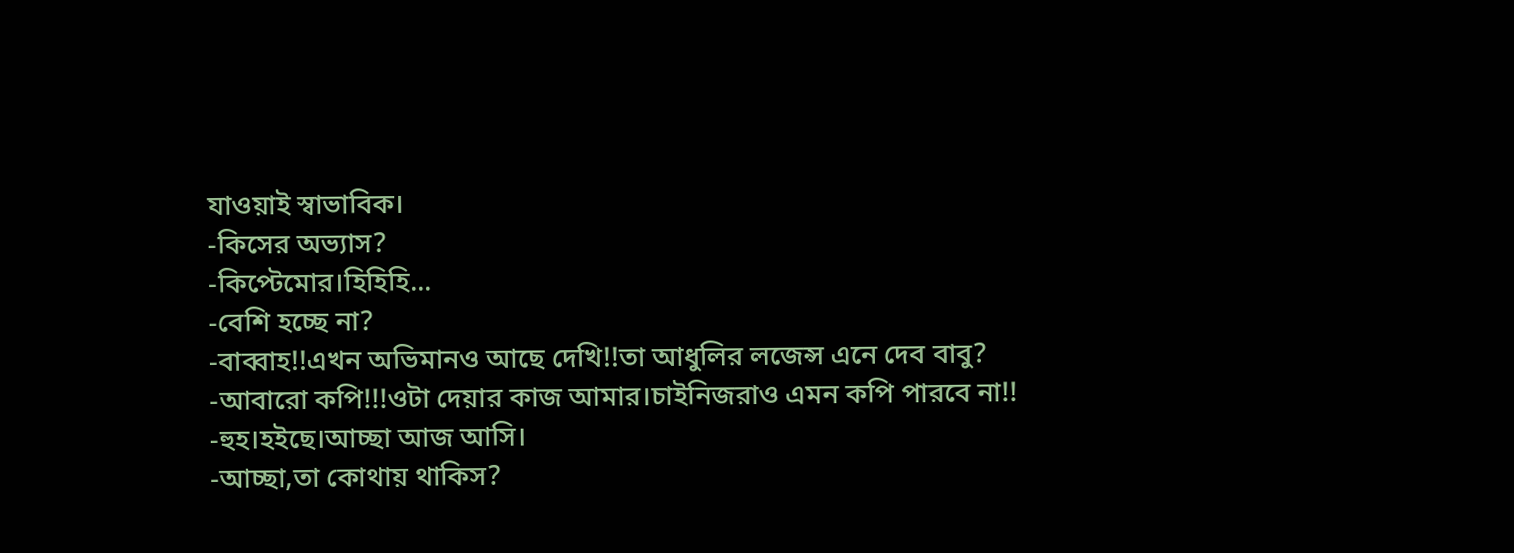যাওয়াই স্বাভাবিক।
-কিসের অভ্যাস?
-কিপ্টেমোর।হিহিহি...
-বেশি হচ্ছে না?
-বাব্বাহ!!এখন অভিমানও আছে দেখি!!তা আধুলির লজেন্স এনে দেব বাবু?
-আবারো কপি!!!ওটা দেয়ার কাজ আমার।চাইনিজরাও এমন কপি পারবে না!!
-হুহ।হইছে।আচ্ছা আজ আসি।
-আচ্ছা,তা কোথায় থাকিস?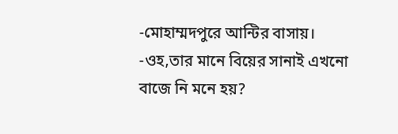-মোহাম্মদপুরে আন্টির বাসায়।
-ওহ,তার মানে বিয়ের সানাই এখনো বাজে নি মনে হয়?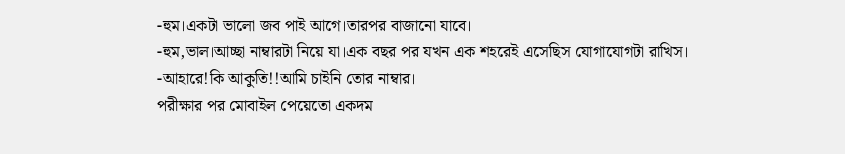-হুম।একটা ভালো জব পাই আগে।তারপর বাজানো যাবে।
-হুম,ভাল।আচ্ছা নাম্বারটা নিয়ে যা।এক বছর পর যখন এক শহরেই এসেছিস যোগাযোগটা রাখিস।
-আহারে!কি আকুতি!!আমি চাইনি তোর নাম্বার।
পরীক্ষার পর মোবাইল পেয়েতো একদম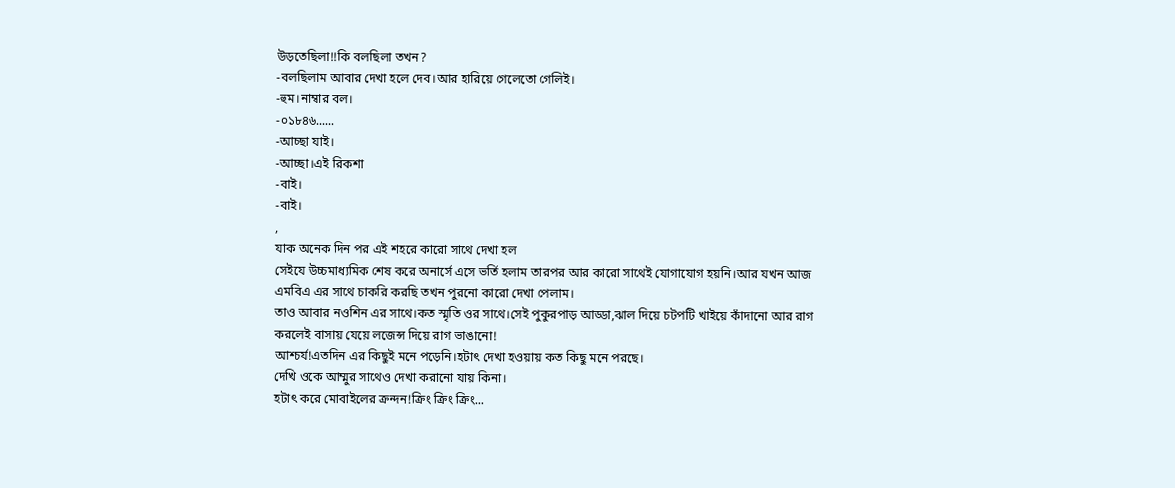উড়তেছিলা!!কি বলছিলা তখন?
-বলছিলাম আবার দেখা হলে দেব।আর হারিয়ে গেলেতো গেলিই।
-হুম।নাম্বার বল।
-০১৮৪৬......
-আচ্ছা যাই।
-আচ্ছা।এই রিকশা
-বাই।
-বাই।
,
যাক অনেক দিন পর এই শহরে কারো সাথে দেখা হল
সেইযে উচ্চমাধ্যমিক শেষ করে অনার্সে এসে ভর্তি হলাম তারপর আর কারো সাথেই যোগাযোগ হয়নি।আর যখন আজ এমবিএ এর সাথে চাকরি করছি তখন পুরনো কারো দেখা পেলাম।
তাও আবার নওশিন এর সাথে।কত স্মৃতি ওর সাথে।সেই পুকুরপাড় আড্ডা,ঝাল দিয়ে চটপটি খাইয়ে কাঁদানো আর রাগ করলেই বাসায় যেয়ে লজেন্স দিয়ে রাগ ভাঙানো!
আশ্চর্য!এতদিন এর কিছুই মনে পড়েনি।হটাৎ দেখা হওয়ায় কত কিছু মনে পরছে।
দেখি ওকে আম্মুর সাথেও দেখা করানো যায় কিনা।
হটাৎ করে মোবাইলের ক্রন্দন!ক্রিং ক্রিং ক্রিং...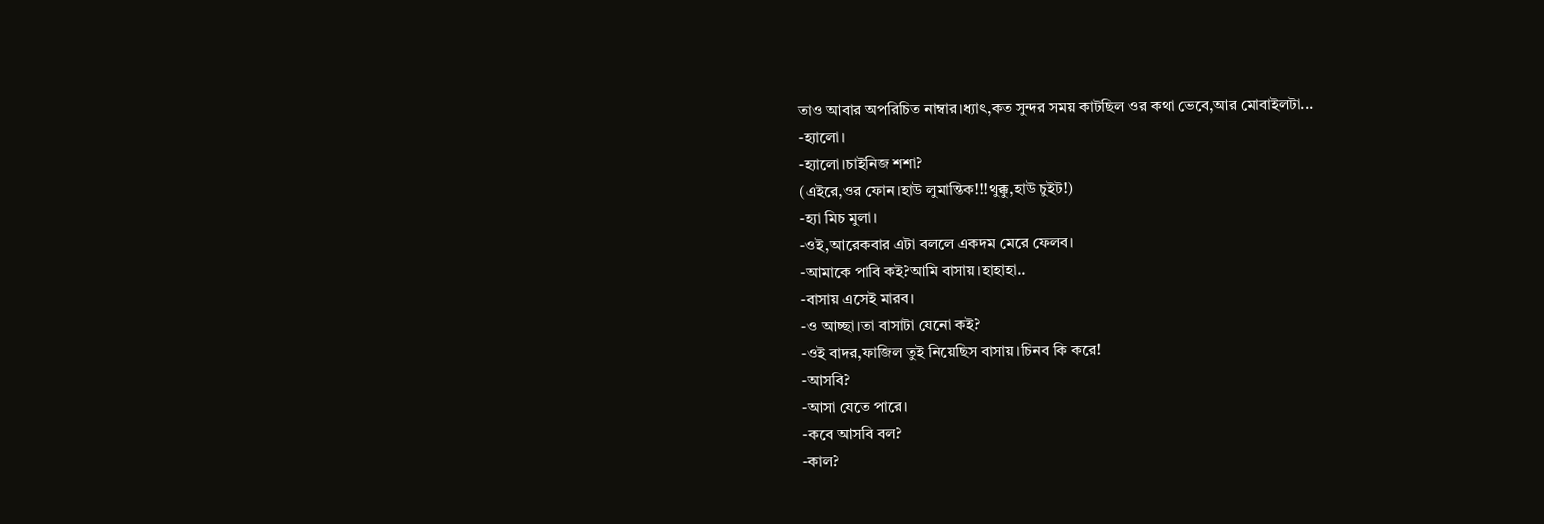তাও আবার অপরিচিত নাম্বার।ধ্যাৎ,কত সুন্দর সময় কাটছিল ওর কথা ভেবে,আর মোবাইলটা...
-হ্যালো।
-হ্যালো।চাইনিজ শশা?
(এইরে,ওর ফোন।হাউ লুমান্তিক!!!থুক্কু,হাউ চুইট!)
-হ্যা মিচ মুলা।
-ওই,আরেকবার এটা বললে একদম মেরে ফেলব।
-আমাকে পাবি কই?আমি বাসায়।হাহাহা..
-বাসায় এসেই মারব।
-ও আচ্ছা।তা বাসাটা যেনো কই?
-ওই বাদর,ফাজিল তুই নিয়েছিস বাসায়।চিনব কি করে!
-আসবি?
-আসা যেতে পারে।
-কবে আসবি বল?
-কাল?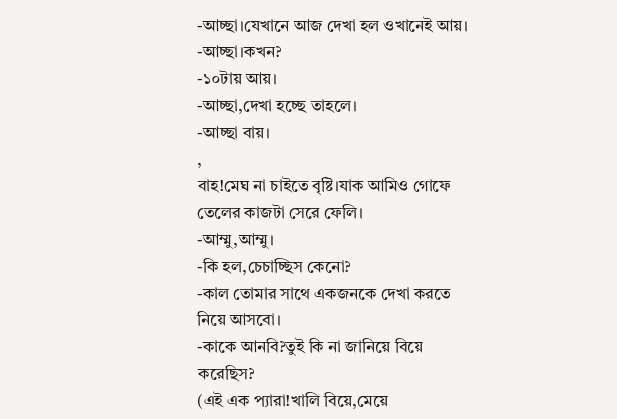-আচ্ছা।যেখানে আজ দেখা হল ওখানেই আয়।
-আচ্ছা।কখন?
-১০টায় আয়।
-আচ্ছা,দেখা হচ্ছে তাহলে।
-আচ্ছা বায়।
,
বাহ!মেঘ না চাইতে বৃষ্টি।যাক আমিও গোফে তেলের কাজটা সেরে ফেলি।
-আম্মু,আম্মু।
-কি হল,চেচাচ্ছিস কেনো?
-কাল তোমার সাথে একজনকে দেখা করতে নিয়ে আসবো।
-কাকে আনবি?তুই কি না জানিয়ে বিয়ে করেছিস?
(এই এক প্যারা!খালি বিয়ে,মেয়ে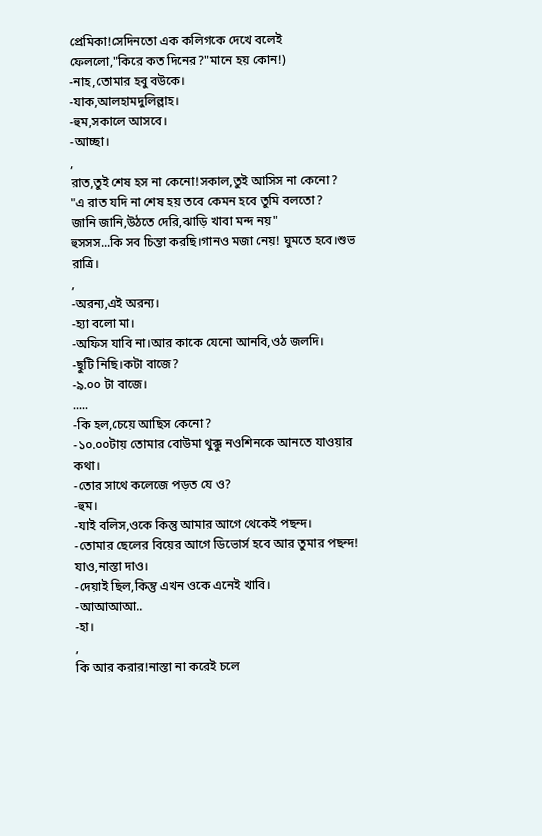প্রেমিকা!সেদিনতো এক কলিগকে দেখে বলেই ফেললো,"কিরে কত দিনের?"মানে হয় কোন!)
-নাহ,তোমার হবু বউকে।
-যাক,আলহামদুলিল্লাহ।
-হুম,সকালে আসবে।
-আচ্ছা।
,
রাত,তুই শেষ হস না কেনো!সকাল,তুই আসিস না কেনো?
"এ রাত যদি না শেষ হয় তবে কেমন হবে তুমি বলতো?
জানি জানি,উঠতে দেরি,ঝাড়ি খাবা মন্দ নয়"
হুসসস...কি সব চিন্তা করছি।গানও মজা নেয়! ঘুমতে হবে।শুভ রাত্রি।
,
-অরন্য,এই অরন্য।
-হ্যা বলো মা।
-অফিস যাবি না।আর কাকে যেনো আনবি,ওঠ জলদি।
-ছুটি নিছি।কটা বাজে?
-৯.০০ টা বাজে।
.....
-কি হল,চেয়ে আছিস কেনো?
-১০.০০টায় তোমার বোউমা থুক্কু নওশিনকে আনতে যাওয়ার কথা।
-তোর সাথে কলেজে পড়ত যে ও?
-হুম।
-যাই বলিস,ওকে কিন্তু আমার আগে থেকেই পছন্দ।
-তোমার ছেলের বিয়ের আগে ডিভোর্স হবে আর তুমার পছন্দ!
যাও,নাস্তা দাও।
-দেয়াই ছিল,কিন্তু এখন ওকে এনেই খাবি।
-আআআআ..
-হা।
,
কি আর করার!নাস্তা না করেই চলে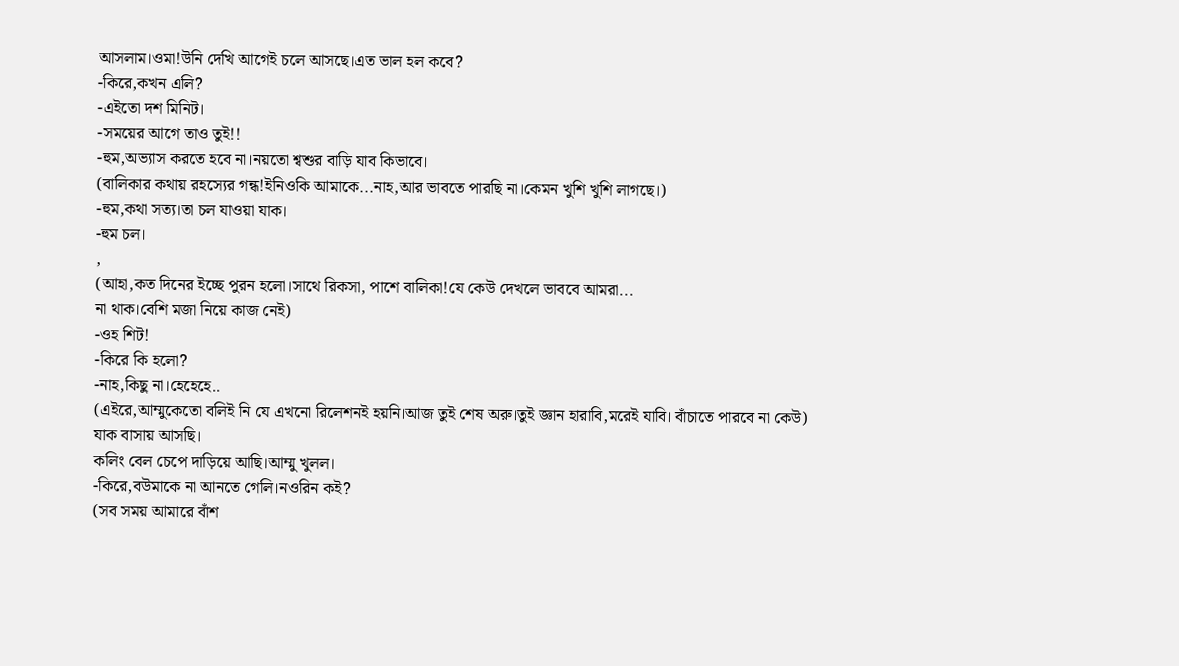আসলাম।ওমা!উনি দেখি আগেই চলে আসছে।এত ভাল হল কবে?
-কিরে,কখন এলি?
-এইতো দশ মিনিট।
-সময়ের আগে তাও তুই!!
-হুম,অভ্যাস করতে হবে না।নয়তো শ্বশুর বাড়ি যাব কিভাবে।
(বালিকার কথায় রহস্যের গন্ধ!ইনিওকি আমাকে...নাহ,আর ভাবতে পারছি না।কেমন খুশি খুশি লাগছে।)
-হুম,কথা সত্য।তা চল যাওয়া যাক।
-হুম চল।
,
(আহা,কত দিনের ইচ্ছে পুরন হলো।সাথে রিকসা, পাশে বালিকা!যে কেউ দেখলে ভাববে আমরা...
না থাক।বেশি মজা নিয়ে কাজ নেই)
-ওহ শিট!
-কিরে কি হলো?
-নাহ,কিছু না।হেহেহে..
(এইরে,আম্মুকেতো বলিই নি যে এখনো রিলেশনই হয়নি।আজ তুই শেষ অরু।তুই জ্ঞান হারাবি,মরেই যাবি। বাঁচাতে পারবে না কেউ)
যাক বাসায় আসছি।
কলিং বেল চেপে দাড়িয়ে আছি।আম্মু খুলল।
-কিরে,বউমাকে না আনতে গেলি।নওরিন কই?
(সব সময় আমারে বাঁশ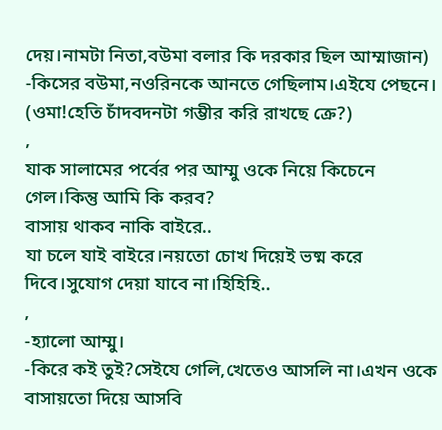দেয়।নামটা নিতা,বউমা বলার কি দরকার ছিল আম্মাজান)
-কিসের বউমা,নওরিনকে আনতে গেছিলাম।এইযে পেছনে।
(ওমা!হেতি চাঁদবদনটা গম্ভীর করি রাখছে ক্রে?)
,
যাক সালামের পর্বের পর আম্মু ওকে নিয়ে কিচেনে গেল।কিন্তু আমি কি করব?
বাসায় থাকব নাকি বাইরে..
যা চলে যাই বাইরে।নয়তো চোখ দিয়েই ভষ্ম করে দিবে।সুযোগ দেয়া যাবে না।হিহিহি..
,
-হ্যালো আম্মু।
-কিরে কই তুই?সেইযে গেলি,খেতেও আসলি না।এখন ওকে বাসায়তো দিয়ে আসবি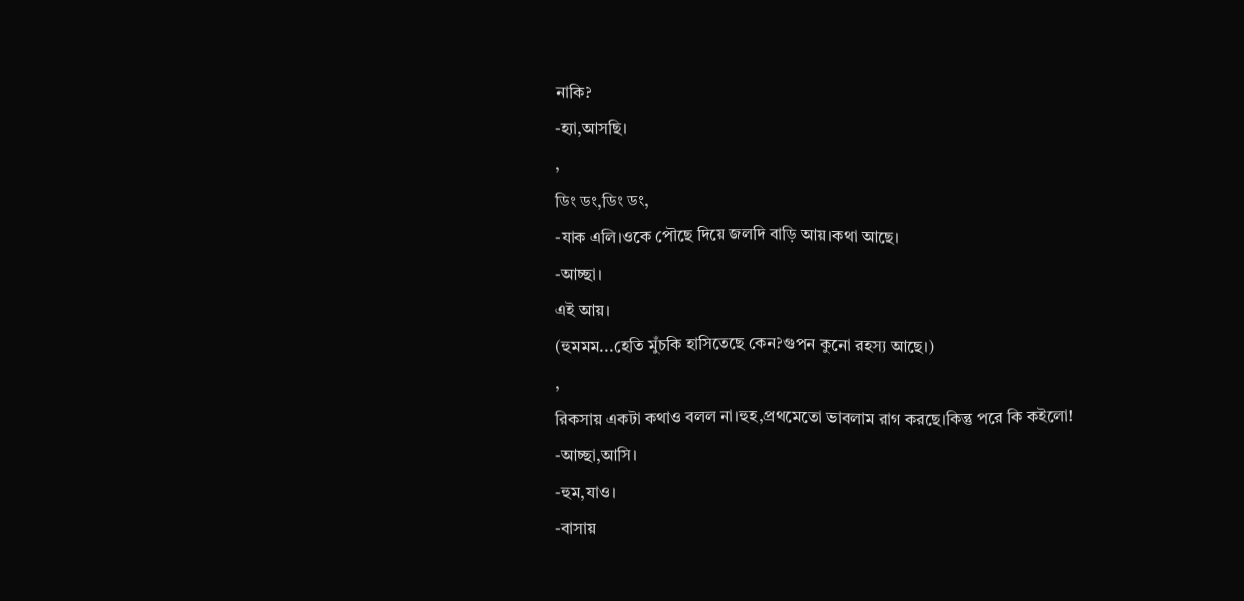নাকি?
-হ্যা,আসছি।
,
ডিং ডং,ডিং ডং,
-যাক এলি।ওকে পৌছে দিয়ে জলদি বাড়ি আয়।কথা আছে।
-আচ্ছা।
এই আয়।
(হুমমম...হেতি মুঁচকি হাসিতেছে কেন?গুপন কুনো রহস্য আছে।)
,
রিকসায় একটা কথাও বলল না।হুহ,প্রথমেতো ভাবলাম রাগ করছে।কিন্তু পরে কি কইলো!
-আচ্ছা,আসি।
-হুম,যাও।
-বাসায়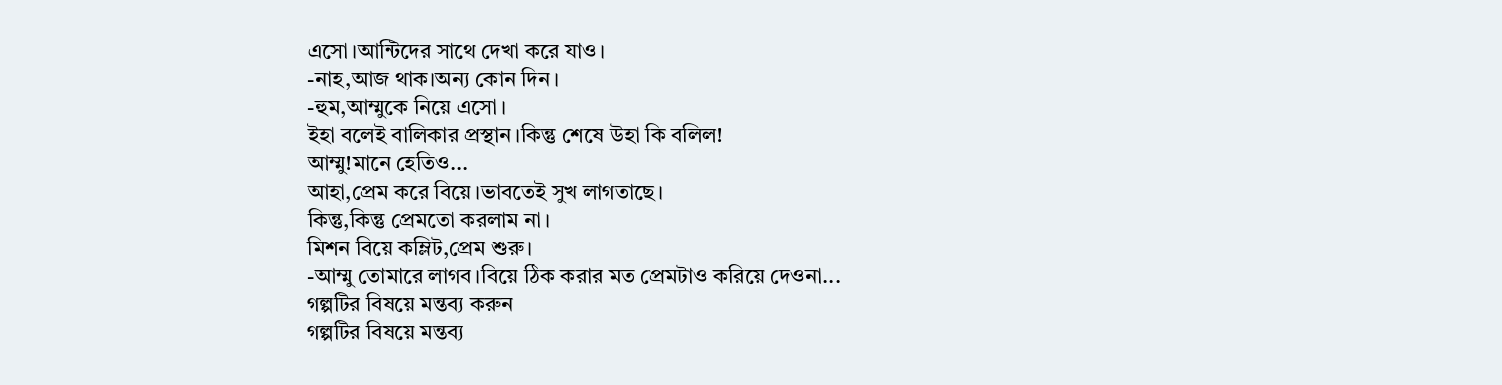এসো।আন্টিদের সাথে দেখা করে যাও।
-নাহ,আজ থাক।অন্য কোন দিন।
-হুম,আম্মুকে নিয়ে এসো।
ইহা বলেই বালিকার প্রস্থান।কিন্তু শেষে উহা কি বলিল!
আম্মু!মানে হেতিও...
আহা,প্রেম করে বিয়ে।ভাবতেই সুখ লাগতাছে।
কিন্তু,কিন্তু প্রেমতো করলাম না।
মিশন বিয়ে কম্লিট,প্রেম শুরু।
-আম্মু তোমারে লাগব।বিয়ে ঠিক করার মত প্রেমটাও করিয়ে দেওনা...
গল্পটির বিষয়ে মন্তব্য করুন
গল্পটির বিষয়ে মন্তব্য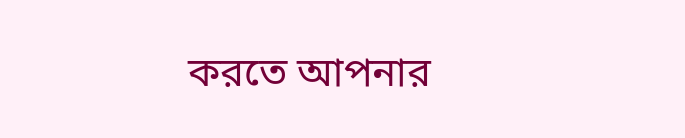করতে আপনার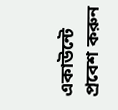একাউন্টে প্রবেশ করুন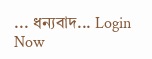... ধন্যবাদ... Login Now